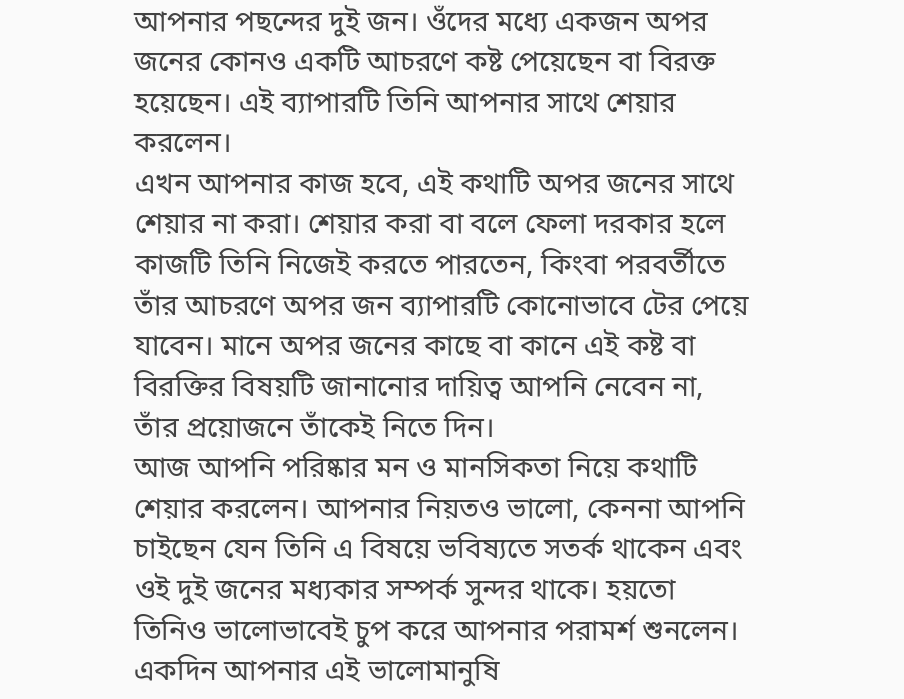আপনার পছন্দের দুই জন। ওঁদের মধ্যে একজন অপর জনের কোনও একটি আচরণে কষ্ট পেয়েছেন বা বিরক্ত হয়েছেন। এই ব্যাপারটি তিনি আপনার সাথে শেয়ার করলেন।
এখন আপনার কাজ হবে, এই কথাটি অপর জনের সাথে শেয়ার না করা। শেয়ার করা বা বলে ফেলা দরকার হলে কাজটি তিনি নিজেই করতে পারতেন, কিংবা পরবর্তীতে তাঁর আচরণে অপর জন ব্যাপারটি কোনোভাবে টের পেয়ে যাবেন। মানে অপর জনের কাছে বা কানে এই কষ্ট বা বিরক্তির বিষয়টি জানানোর দায়িত্ব আপনি নেবেন না, তাঁর প্রয়োজনে তাঁকেই নিতে দিন।
আজ আপনি পরিষ্কার মন ও মানসিকতা নিয়ে কথাটি শেয়ার করলেন। আপনার নিয়তও ভালো, কেননা আপনি চাইছেন যেন তিনি এ বিষয়ে ভবিষ্যতে সতর্ক থাকেন এবং ওই দুই জনের মধ্যকার সম্পর্ক সুন্দর থাকে। হয়তো তিনিও ভালোভাবেই চুপ করে আপনার পরামর্শ শুনলেন।
একদিন আপনার এই ভালোমানুষি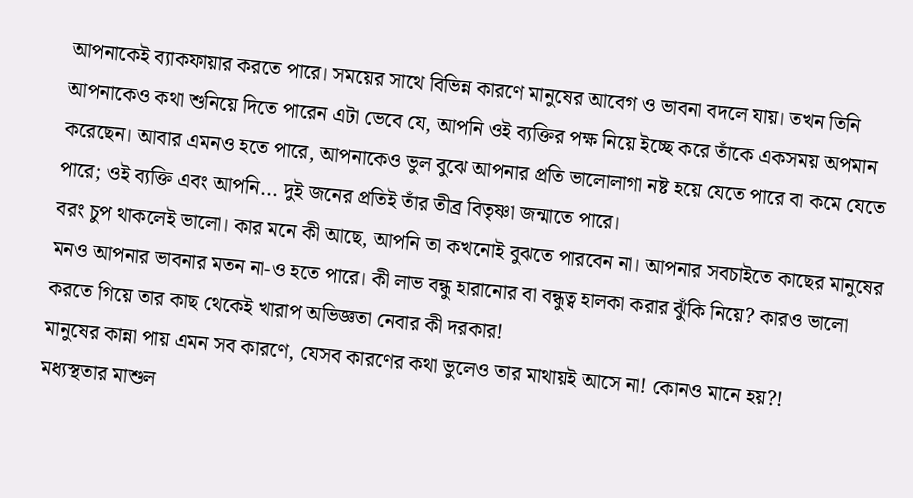আপনাকেই ব্যাকফায়ার করতে পারে। সময়ের সাথে বিভিন্ন কারণে মানুষের আবেগ ও ভাবনা বদলে যায়। তখন তিনি আপনাকেও কথা শুনিয়ে দিতে পারেন এটা ভেবে যে, আপনি ওই ব্যক্তির পক্ষ নিয়ে ইচ্ছে করে তাঁকে একসময় অপমান করেছেন। আবার এমনও হতে পারে, আপনাকেও ভুল বুঝে আপনার প্রতি ভালোলাগা নষ্ট হয়ে যেতে পারে বা কমে যেতে পারে; ওই ব্যক্তি এবং আপনি... দুই জনের প্রতিই তাঁর তীব্র বিতৃষ্ণা জন্মাতে পারে।
বরং চুপ থাকলেই ভালো। কার মনে কী আছে, আপনি তা কখনোই বুঝতে পারবেন না। আপনার সবচাইতে কাছের মানুষের মনও আপনার ভাবনার মতন না-ও হতে পারে। কী লাভ বন্ধু হারানোর বা বন্ধুত্ব হালকা করার ঝুঁকি নিয়ে? কারও ভালো করতে গিয়ে তার কাছ থেকেই খারাপ অভিজ্ঞতা নেবার কী দরকার!
মানুষের কান্না পায় এমন সব কারণে, যেসব কারণের কথা ভুলেও তার মাথায়ই আসে না! কোনও মানে হয়?!
মধ্যস্থতার মাশুল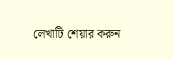লেখাটি শেয়ার করুন